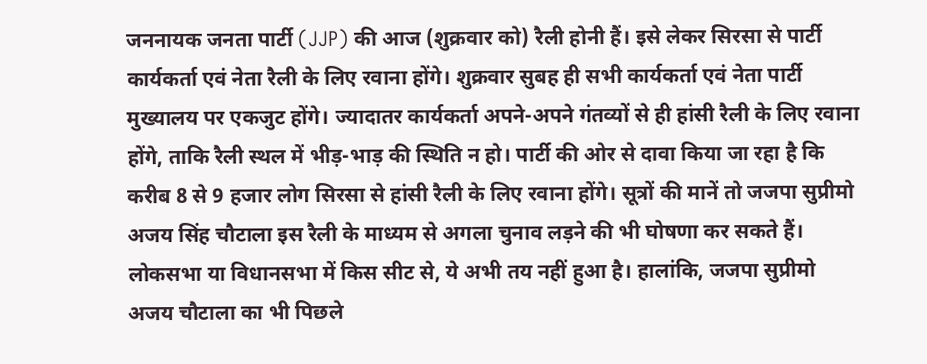जननायक जनता पार्टी (JJP) की आज (शुक्रवार को) रैली होनी हैं। इसे लेकर सिरसा से पार्टी कार्यकर्ता एवं नेता रैली के लिए रवाना होंगे। शुक्रवार सुबह ही सभी कार्यकर्ता एवं नेता पार्टी मुख्यालय पर एकजुट होंगे। ज्यादातर कार्यकर्ता अपने-अपने गंतव्यों से ही हांसी रैली के लिए रवाना होंगे, ताकि रैली स्थल में भीड़-भाड़ की स्थिति न हो। पार्टी की ओर से दावा किया जा रहा है कि करीब 8 से 9 हजार लोग सिरसा से हांसी रैली के लिए रवाना होंगे। सूत्रों की मानें तो जजपा सुप्रीमो अजय सिंह चौटाला इस रैली के माध्यम से अगला चुनाव लड़ने की भी घोषणा कर सकते हैं। लोकसभा या विधानसभा में किस सीट से, ये अभी तय नहीं हुआ है। हालांकि, जजपा सुप्रीमो अजय चौटाला का भी पिछले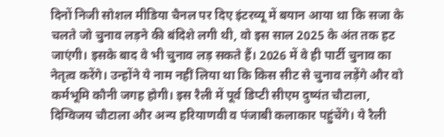दिनों निजी सोशल मीडिया चैनल पर दिए इंटरव्यू में बयान आया था कि सजा के चलते जो चुनाव लड़ने की बंदिशे लगी थी, वो इस साल 2025 के अंत तक हट जाएंगी। इसके बाद वे भी चुनाव लड़ सकते हैं। 2026 में वे ही पार्टी चुनाव का नेतृत्व करेंगे। उन्होंने ये नाम नहीं लिया था कि किस सीट से चुनाव लड़ेंगे और वो कर्मभूमि कौनी जगह होगी। इस रैली में पूर्व डिप्टी सीएम दुष्यंत चौटाला, दिग्विजय चौटाला और अन्य हरियाणवी व पंजाबी कलाकार पहुंचेंगे। ये रैली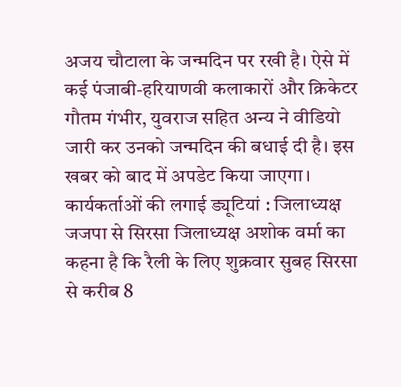अजय चौटाला के जन्मदिन पर रखी है। ऐसे में कई पंजाबी-हरियाणवी कलाकारों और क्रिकेटर गौतम गंभीर, युवराज सहित अन्य ने वीडियो जारी कर उनको जन्मदिन की बधाई दी है। इस खबर को बाद में अपडेट किया जाएगा।
कार्यकर्ताओं की लगाई ड्यूटियां : जिलाध्यक्ष
जजपा से सिरसा जिलाध्यक्ष अशोक वर्मा का कहना है कि रैली के लिए शुक्रवार सुबह सिरसा से करीब 8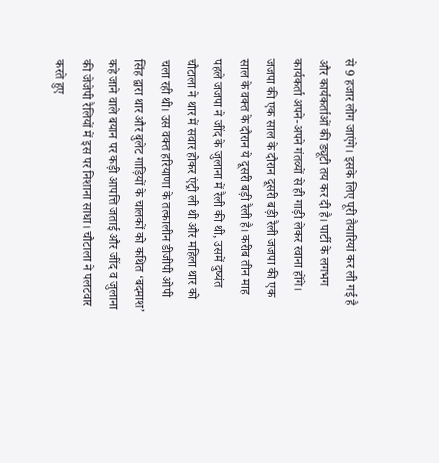से 9 हजार लोग जाएंगे। इसके लिए पूरी तैयारियां कर ली गई है और कार्यकर्ताओं की ड्यूटी तय कर दी है। पार्टी के लगभग कार्यकर्ता अपने-अपने गंतव्यों से ही गाड़ी लेकर रवाना होंगे।
जजपा की एक साल के दौरान दूसरी बड़ी रैली जजपा की एक साल के वक्त के दौरान ये दूसरी बड़ी रैली है। करीब तीन माह पहले जजपा ने जींद के जुलाना में रैली की थी, उसमें दुष्यंत चौटाला ने थार में सवार होकर एंट्री ली थी और महिला थार को चला रही थी। उस वक्त हरियाणा के तत्कालीन डीजीपी ओपी सिंह द्वारा थार और बुलेट गाड़ियों के चालकों को कथित ‘बदमाश’ कहे जाने वाले बयान पर कड़ी आपत्ति जताई और जींद व जुलाना की जेजेपी रैलियों में इस पर निशाना साधा। चौटाला ने पलटवार करते हुए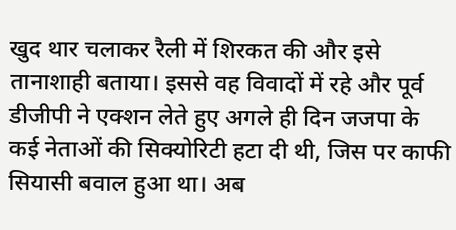खुद थार चलाकर रैली में शिरकत की और इसे तानाशाही बताया। इससे वह विवादों में रहे और पूर्व डीजीपी ने एक्शन लेते हुए अगले ही दिन जजपा के कई नेताओं की सिक्योरिटी हटा दी थी, जिस पर काफी सियासी बवाल हुआ था। अब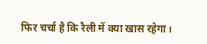फिर चर्चा है कि रैली में क्या खास रहेगा।